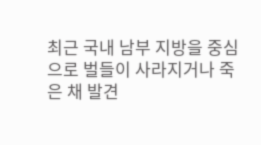최근 국내 남부 지방을 중심으로 벌들이 사라지거나 죽은 채 발견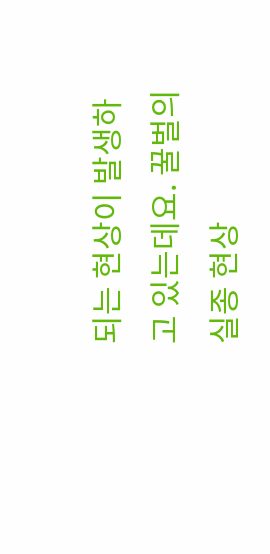되는 현상이 발생하고 있는데요. 꿀벌의 실종 현상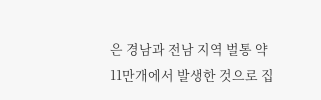은 경남과 전남 지역 벌통 약 11만개에서 발생한 것으로 집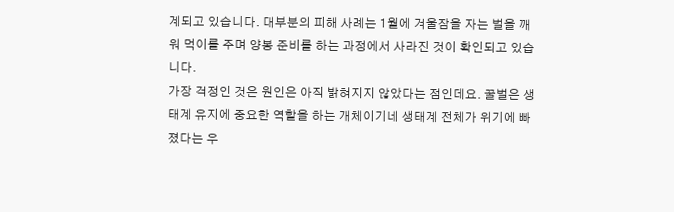계되고 있습니다. 대부분의 피해 사례는 1월에 겨울잠을 자는 벌을 깨워 먹이를 주며 양봉 준비를 하는 과정에서 사라진 것이 확인되고 있습니다.
가장 걱정인 것은 원인은 아직 밝혀지지 않았다는 점인데요. 꿀벌은 생태계 유지에 중요한 역할을 하는 개체이기네 생태계 전체가 위기에 빠졌다는 우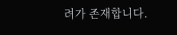려가 존재합니다.